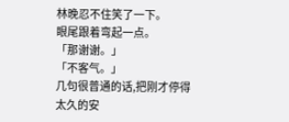林晚忍不住笑了一下。
眼尾跟着弯起一点。
「那谢谢。」
「不客气。」
几句很普通的话,把刚才停得太久的安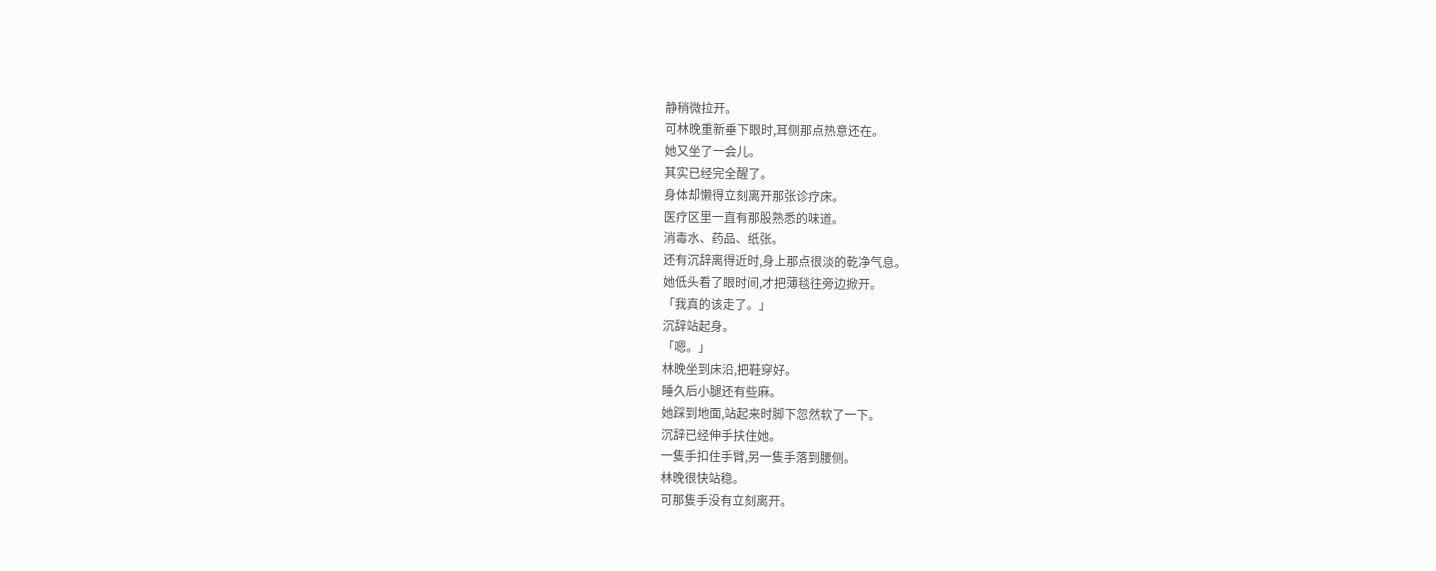静稍微拉开。
可林晚重新垂下眼时,耳侧那点热意还在。
她又坐了一会儿。
其实已经完全醒了。
身体却懒得立刻离开那张诊疗床。
医疗区里一直有那股熟悉的味道。
消毒水、药品、纸张。
还有沉辞离得近时,身上那点很淡的乾净气息。
她低头看了眼时间,才把薄毯往旁边掀开。
「我真的该走了。」
沉辞站起身。
「嗯。」
林晚坐到床沿,把鞋穿好。
睡久后小腿还有些麻。
她踩到地面,站起来时脚下忽然软了一下。
沉辞已经伸手扶住她。
一隻手扣住手臂,另一隻手落到腰侧。
林晚很快站稳。
可那隻手没有立刻离开。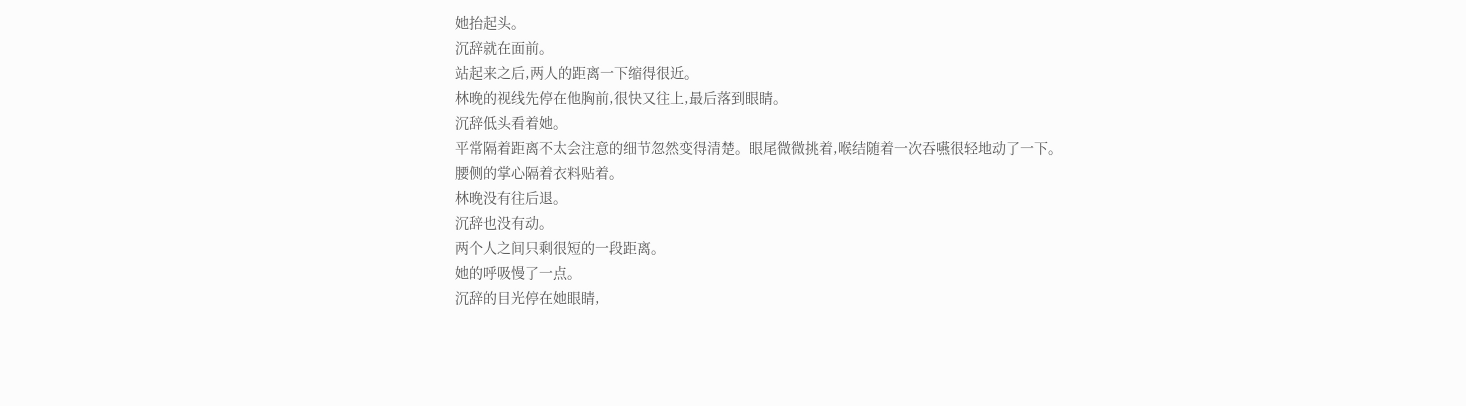她抬起头。
沉辞就在面前。
站起来之后,两人的距离一下缩得很近。
林晚的视线先停在他胸前,很快又往上,最后落到眼睛。
沉辞低头看着她。
平常隔着距离不太会注意的细节忽然变得清楚。眼尾微微挑着,喉结随着一次吞嚥很轻地动了一下。
腰侧的掌心隔着衣料贴着。
林晚没有往后退。
沉辞也没有动。
两个人之间只剩很短的一段距离。
她的呼吸慢了一点。
沉辞的目光停在她眼睛,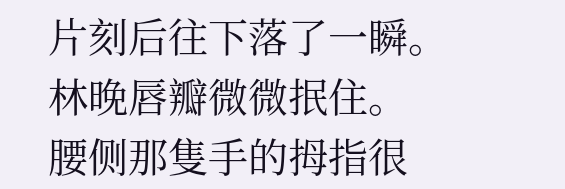片刻后往下落了一瞬。
林晚唇瓣微微抿住。
腰侧那隻手的拇指很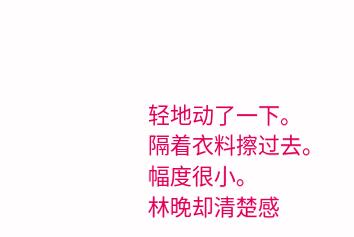轻地动了一下。
隔着衣料擦过去。
幅度很小。
林晚却清楚感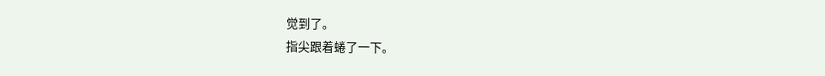觉到了。
指尖跟着蜷了一下。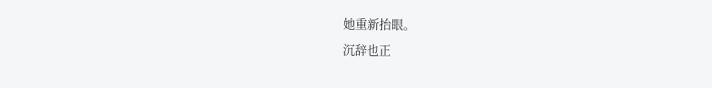她重新抬眼。
沉辞也正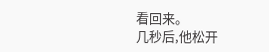看回来。
几秒后,他松开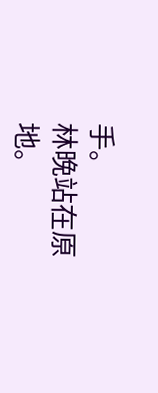手。
林晚站在原地。